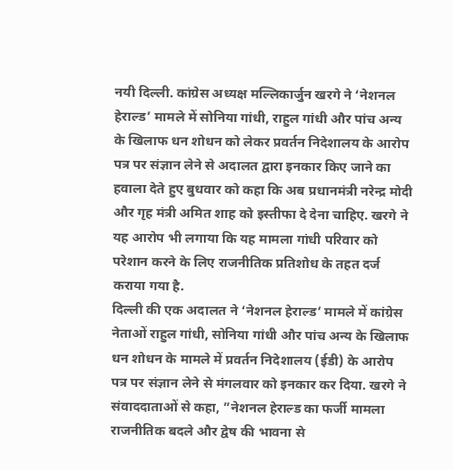नयी दिल्ली. कांग्रेस अध्यक्ष मल्लिकार्जुन खरगे ने ‘नेशनल हेराल्ड’ मामले में सोनिया गांधी, राहुल गांधी और पांच अन्य के खिलाफ धन शोधन को लेकर प्रवर्तन निदेशालय के आरोप पत्र पर संज्ञान लेने से अदालत द्वारा इनकार किए जाने का हवाला देते हुए बुधवार को कहा कि अब प्रधानमंत्री नरेन्द्र मोदी और गृह मंत्री अमित शाह को इस्तीफा दे देना चाहिए. खरगे ने यह आरोप भी लगाया कि यह मामला गांधी परिवार को परेशान करने के लिए राजनीतिक प्रतिशोध के तहत दर्ज कराया गया है.
दिल्ली की एक अदालत ने ‘नेशनल हेराल्ड’ मामले में कांग्रेस नेताओं राहुल गांधी, सोनिया गांधी और पांच अन्य के खिलाफ धन शोधन के मामले में प्रवर्तन निदेशालय (ईडी) के आरोप पत्र पर संज्ञान लेने से मंगलवार को इनकार कर दिया. खरगे ने संवाददाताओं से कहा, ”नेशनल हेराल्ड का फर्जी मामला राजनीतिक बदले और द्वेष की भावना से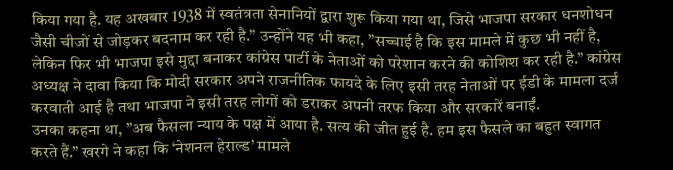किया गया है. यह अखबार 1938 में स्वतंत्रता सेनानियों द्वारा शुरू किया गया था, जिसे भाजपा सरकार धनशोधन जैसी चीजों से जोड़कर बदनाम कर रही है.” उन्होंने यह भी कहा, ”सच्चाई है कि इस मामले में कुछ भी नहीं है, लेकिन फिर भी भाजपा इसे मुद्दा बनाकर कांग्रेस पार्टी के नेताओं को परेशान करने की कोशिश कर रही है.” कांग्रेस अध्यक्ष ने दावा किया कि मोदी सरकार अपने राजनीतिक फायदे के लिए इसी तरह नेताओं पर ईडी के मामला दर्ज करवाती आई है तथा भाजपा ने इसी तरह लोगों को डराकर अपनी तरफ किया और सरकारें बनाईं.
उनका कहना था, ”अब फैसला न्याय के पक्ष में आया है. सत्य की जीत हुई है. हम इस फैसले का बहुत स्वागत करते हैं.” खरगे ने कहा कि ‘नेशनल हेराल्ड’ मामले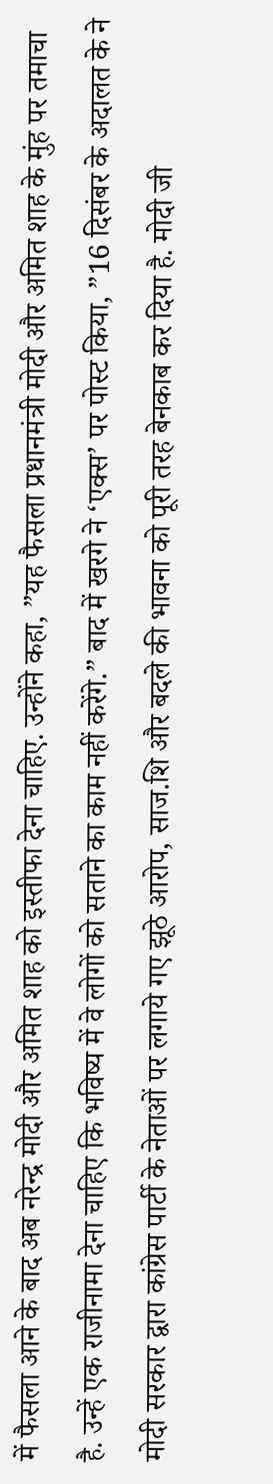में फैसला आने के बाद अब नरेन्द्र मोदी और अमित शाह को इस्तीफा देना चाहिए. उन्होंने कहा, ”यह फैसला प्रधानमंत्री मोदी और अमित शाह के मुंह पर तमाचा है. उन्हें एक राजीनामा देना चाहिए कि भविष्य में वे लोगों को सताने का काम नहीं करेंगे.” बाद में खरगे ने ‘एक्स’ पर पोस्ट किया, ”16 दिसंबर के अदालत के ने मोदी सरकार द्वारा कांग्रेस पार्टी के नेताओं पर लगाये गए झूठे आरोप, साज.शि और बदले की भावना को पूरी तरह बेनकाब कर दिया है. मोदी जी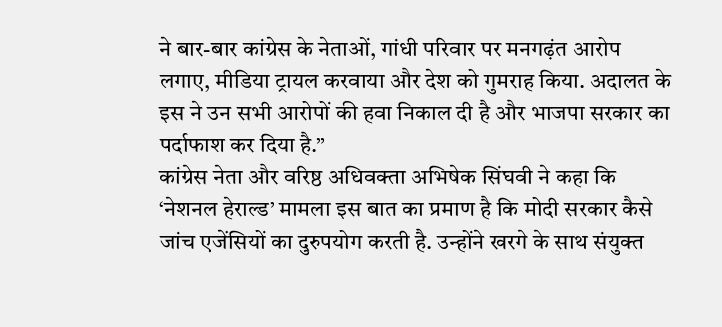ने बार-बार कांग्रेस के नेताओं, गांधी परिवार पर मनगढ़ंत आरोप लगाए, मीडिया ट्रायल करवाया और देश को गुमराह किया. अदालत के इस ने उन सभी आरोपों की हवा निकाल दी है और भाजपा सरकार का पर्दाफाश कर दिया है.”
कांग्रेस नेता और वरिष्ठ अधिवक्ता अभिषेक सिंघवी ने कहा कि ‘नेशनल हेराल्ड’ मामला इस बात का प्रमाण है कि मोदी सरकार कैसे जांच एजेंसियों का दुरुपयोग करती है. उन्होंने खरगे के साथ संयुक्त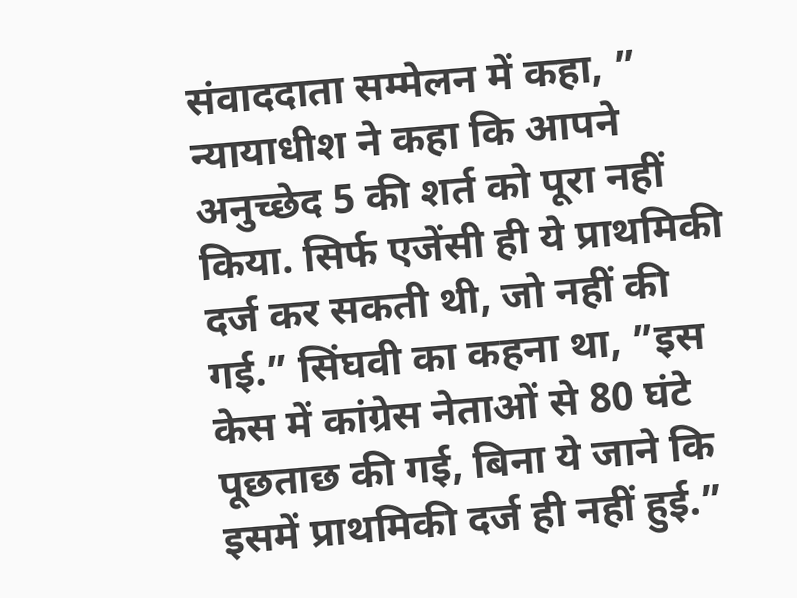संवाददाता सम्मेलन में कहा, ” न्यायाधीश ने कहा कि आपने अनुच्छेद 5 की शर्त को पूरा नहीं किया. सिर्फ एजेंसी ही ये प्राथमिकी दर्ज कर सकती थी, जो नहीं की गई.” सिंघवी का कहना था, ”इस केस में कांग्रेस नेताओं से 80 घंटे पूछताछ की गई, बिना ये जाने कि इसमें प्राथमिकी दर्ज ही नहीं हुई.”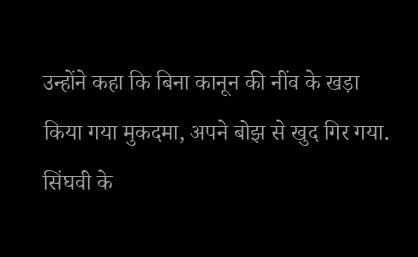उन्होंने कहा कि बिना कानून की नींव के खड़ा किया गया मुकदमा, अपने बोझ से खुद गिर गया.
सिंघवी के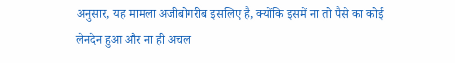अनुसार, यह मामला अजीबोगरीब इसलिए है, क्योंकि इसमें ना तो पैसे का कोई लेनदेन हुआ और ना ही अचल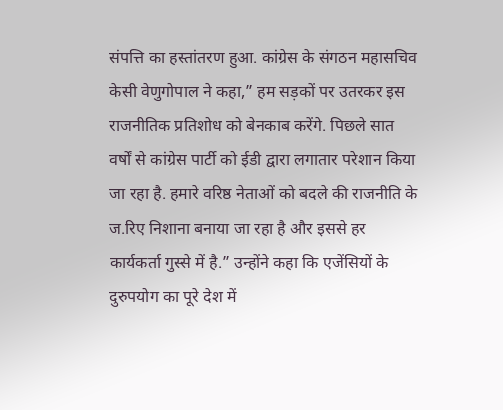संपत्ति का हस्तांतरण हुआ. कांग्रेस के संगठन महासचिव केसी वेणुगोपाल ने कहा,” हम सड़कों पर उतरकर इस राजनीतिक प्रतिशोध को बेनकाब करेंगे. पिछले सात वर्षों से कांग्रेस पार्टी को ईडी द्वारा लगातार परेशान किया जा रहा है. हमारे वरिष्ठ नेताओं को बदले की राजनीति के ज.रिए निशाना बनाया जा रहा है और इससे हर कार्यकर्ता गुस्से में है.” उन्होंने कहा कि एजेंसियों के दुरुपयोग का पूरे देश में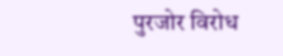पुरजोर विरोध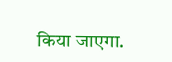किया जाएगा.